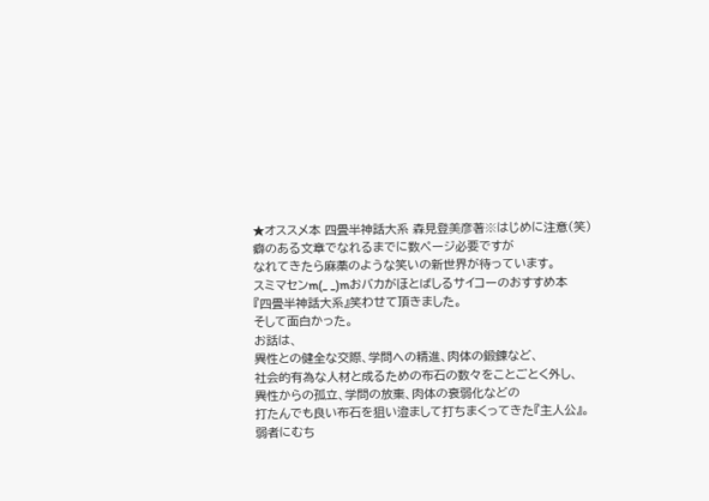★オススメ本 四畳半神話大系 森見登美彦著※はじめに注意(笑)
癖のある文章でなれるまでに数ページ必要ですが
なれてきたら麻薬のような笑いの新世界が待っています。
スミマセンm(_ _)mおバカがほとばしるサイコーのおすすめ本
『四畳半神話大系』笑わせて頂きました。
そして面白かった。
お話は、
異性との健全な交際、学問への精進、肉体の鍛錬など、
社会的有為な人材と成るための布石の数々をことごとく外し、
異性からの孤立、学問の放棄、肉体の衰弱化などの
打たんでも良い布石を狙い澄まして打ちまくってきた『主人公』。
弱者にむち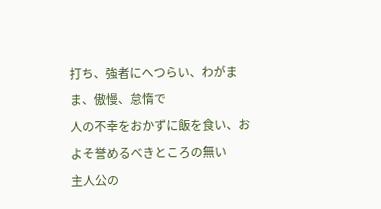打ち、強者にへつらい、わがまま、傲慢、怠惰で
人の不幸をおかずに飯を食い、およそ誉めるべきところの無い
主人公の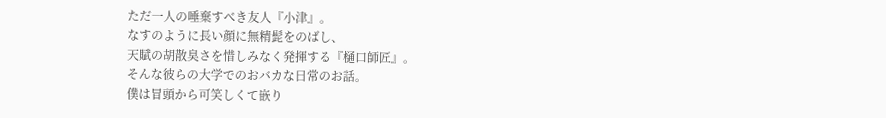ただ一人の唾棄すべき友人『小津』。
なすのように長い顔に無精髭をのばし、
天賦の胡散臭さを惜しみなく発揮する『樋口師匠』。
そんな彼らの大学でのおバカな日常のお話。
僕は冒頭から可笑しくて嵌り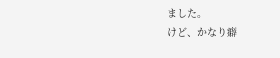ました。
けど、かなり癖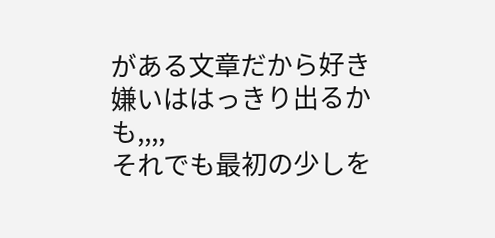がある文章だから好き嫌いははっきり出るかも,,,,
それでも最初の少しを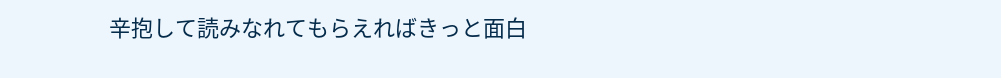辛抱して読みなれてもらえればきっと面白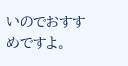いのでおすすめですよ。